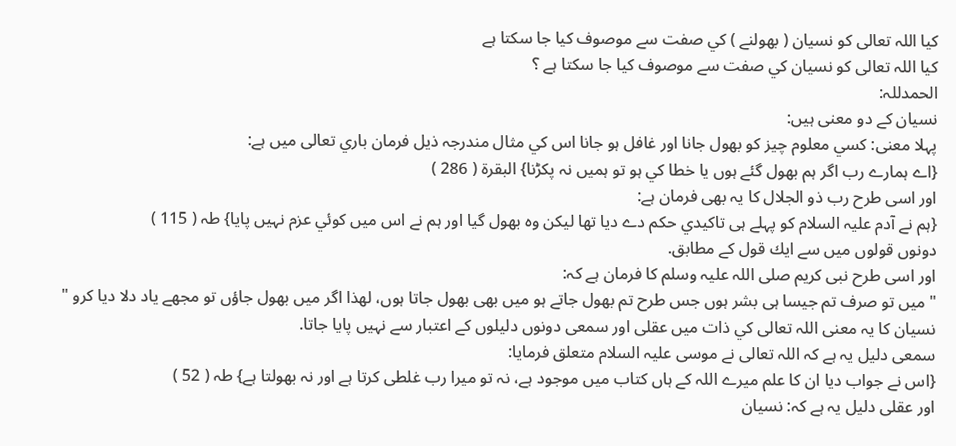كيا اللہ تعالى كو نسيان ( بھولنے ) كي صفت سے موصوف كيا جا سكتا ہے
كيا اللہ تعالى كو نسيان كي صفت سے موصوف كيا جا سكتا ہے ؟
الحمدللہ:
نسيان كے دو معنى ہيں:
پہلا معنى: كسي معلوم چيز كو بھول جانا اور غافل ہو جانا اس كي مثال مندرجہ ذيل فرمان باري تعالى ميں ہے:
{اے ہمارے رب اگر ہم بھول گئے ہوں يا خطا كي ہو تو ہميں نہ پكڑنا} البقرۃ ( 286 )
اور اسى طرح رب ذو الجلال كا يہ بھى فرمان ہے:
{ہم نے آدم عليہ السلام كو پہلے ہى تاكيدي حكم دے ديا تھا ليكن وہ بھول گيا اور ہم نے اس ميں كوئي عزم نہيں پايا} طہ ( 115 )
دونوں قولوں ميں سے ايك قول كے مطابق.
اور اسى طرح نبى كريم صلى اللہ عليہ وسلم كا فرمان ہے كہ:
" ميں تو صرف تم جيسا ہى بشر ہوں جس طرح تم بھول جاتے ہو ميں بھى بھول جاتا ہوں، لھذا اگر ميں بھول جاؤں تو مجھے ياد دلا ديا كرو "
نسيان كا يہ معنى اللہ تعالى كي ذات ميں عقلى اور سمعى دونوں دليلوں كے اعتبار سے نہيں پايا جاتا.
سمعى دليل يہ ہے كہ اللہ تعالى نے موسى عليہ السلام متعلق فرمايا:
{اس نے جواب ديا ان كا علم ميرے اللہ كے ہاں كتاب ميں موجود ہے، نہ تو ميرا رب غلطى كرتا ہے اور نہ بھولتا ہے} طہ ( 52 )
اور عقلى دليل يہ ہے كہ: نسيان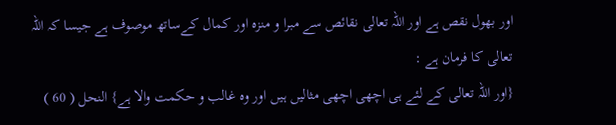اور بھول نقص ہے اور اللہ تعالى نقائص سے مبرا و منزہ اور كمال كےساتھ موصوف ہے جيسا كہ اللہ تعالى كا فرمان ہے :
{اور اللہ تعالى كے لئے ہى اچھى اچھى مثاليں ہيں اور وہ غالب و حكمت والا ہے} النحل ( 60 )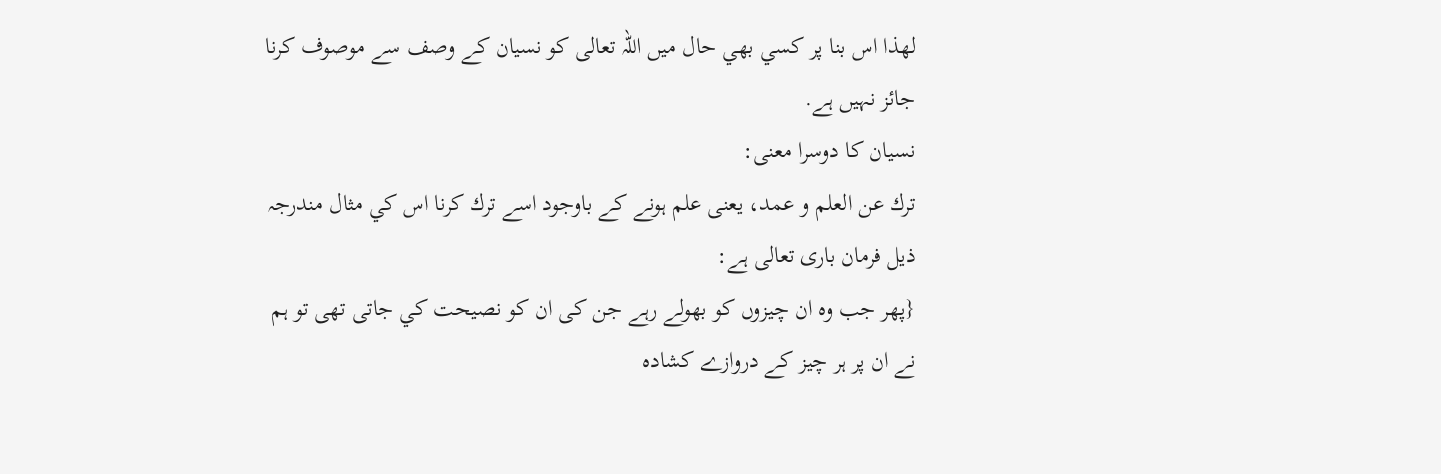لھذا اس بنا پر كسي بھي حال ميں اللہ تعالى كو نسيان كے وصف سے موصوف كرنا جائز نہيں ہے.
نسيان كا دوسرا معنى:
ترك عن العلم و عمد، يعنى علم ہونے كے باوجود اسے ترك كرنا اس كي مثال مندرجہ ذيل فرمان بارى تعالى ہے:
{پھر جب وہ ان چيزوں كو بھولے رہے جن كى ان كو نصيحت كي جاتى تھى تو ہم نے ان پر ہر چيز كے دروازے كشادہ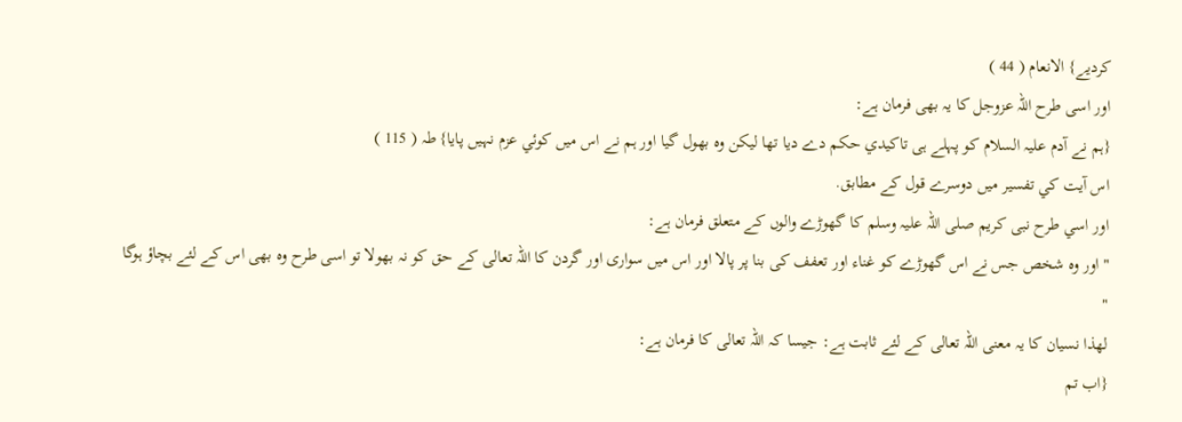كرديے} الانعام ( 44 )
اور اسى طرح اللہ عزوجل كا يہ بھى فرمان ہے:
{ہم نے آدم عليہ السلام كو پہلے ہى تاكيدي حكم دے ديا تھا ليكن وہ بھول گيا اور ہم نے اس ميں كوئي عزم نہيں پايا} طہ ( 115 )
اس آيت كي تفسير ميں دوسرے قول كے مطابق.
اور اسي طرح نبى كريم صلى اللہ عليہ وسلم كا گھوڑے والوں كے متعلق فرمان ہے:
" اور وہ شخص جس نے اس گھوڑے كو غناء اور تعفف كى بنا پر پالا اور اس ميں سوارى اور گردن كا اللہ تعالى كے حق كو نہ بھولا تو اسى طرح وہ بھى اس كے لئے بچاؤ ہوگا "
لھذا نسيان كا يہ معنى اللہ تعالى كے لئے ثابت ہے: جيسا كہ اللہ تعالى كا فرمان ہے:
{اب تم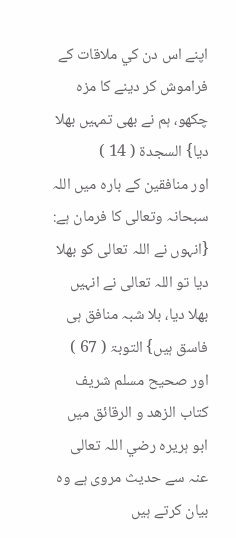اپنے اس دن كي ملاقات كے فراموش كر دينے كا مزہ چكھو، ہم نے بھى تمہيں بھلا ديا} السجدۃ ( 14 )
اور منافقين كے بارہ ميں اللہ سبحانہ وتعالى كا فرمان ہے:
{انہوں نے اللہ تعالى كو بھلا ديا تو اللہ تعالى نے انہيں بھلا ديا، بلا شبہ منافق ہى فاسق ہيں} التوبۃ ( 67 )
اور صحيح مسلم شريف كتاب الزھد و الرقائق ميں ابو ہريرہ رضي اللہ تعالى عنہ سے حديث مروى ہے وہ بيان كرتے ہيں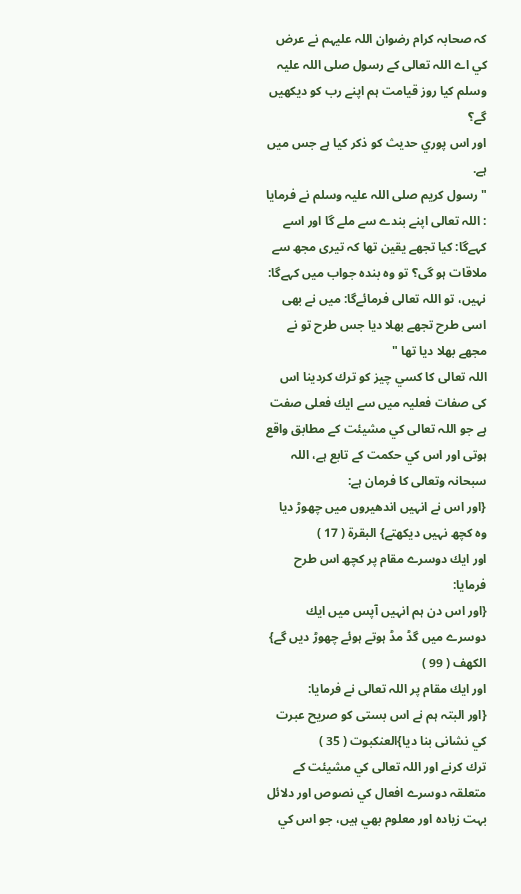كہ صحابہ كرام رضوان اللہ عليہم نے عرض كي اے اللہ تعالى كے رسول صلى اللہ عليہ وسلم كيا روز قيامت ہم اپنے رب كو ديكھيں گے؟
اور اس پوري حديث كو ذكر كيا ہے جس ميں ہے.
" رسول كريم صلى اللہ عليہ وسلم نے فرمايا : اللہ تعالى اپنے بندے سے ملے گا اور اسے كہےگا: كيا تجھے يقين تھا كہ تيرى مجھ سے ملاقات ہو گى؟ تو وہ بندہ جواب ميں كہےگا: نہيں، تو اللہ تعالى فرمائےگا: ميں نے بھى اسى طرح تجھے بھلا ديا جس طرح تو نے مجھے بھلا ديا تھا "
اللہ تعالى كا كسي چيز كو ترك كردينا اس كى صفات فعليہ ميں سے ايك فعلى صفت ہے جو اللہ تعالى كي مشيئت كے مطابق واقع ہوتى اور اس كي حكمت كے تابع ہے، اللہ سبحانہ وتعالى كا فرمان ہے:
{اور اس نے انہيں اندھيروں ميں چھوڑ ديا وہ كچھ نہيں ديكھتے} البقرۃ ( 17 )
اور ايك دوسرے مقام پر كچھ اس طرح فرمايا:
{اور اس دن ہم انہيں آپس ميں ايك دوسرے ميں گڈ مڈ ہوتے ہوئے چھوڑ ديں گے} الكھف ( 99 )
اور ايك مقام پر اللہ تعالى نے فرمايا:
{اور البتہ ہم نے اس بستى كو صريح عبرت كي نشانى بنا ديا}العنكبوت ( 35 )
ترك كرنے اور اللہ تعالى كي مشيئت كے متعلقہ دوسرے افعال كي نصوص اور دلائل بہت زيادہ اور معلوم بھي ہيں، جو اس كي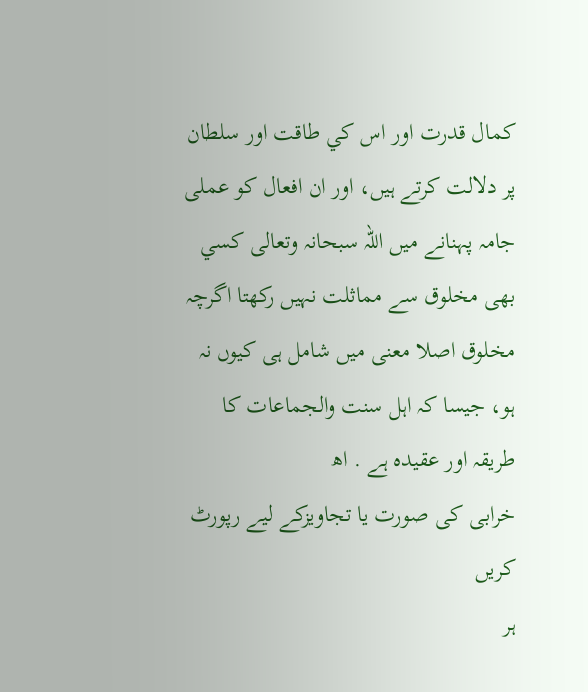كمال قدرت اور اس كي طاقت اور سلطان پر دلالت كرتے ہيں، اور ان افعال كو عملى جامہ پہنانے ميں اللہ سبحانہ وتعالى كسي بھى مخلوق سے مماثلت نہيں ركھتا اگرچہ مخلوق اصلا معنى ميں شامل ہى كيوں نہ ہو، جيسا كہ اہل سنت والجماعات كا طريقہ اور عقيدہ ہے . اھ
خرابی کی صورت یا تجاویزکے لیے رپورٹ کریں
ہر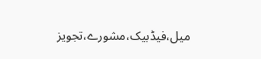میل،فیڈبیک،مشورے،تجویز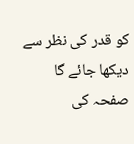کو قدر کی نظر سے دیکھا جائے گا
صفحہ کی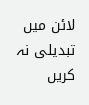لائن میں تبدیلی نہ کریں